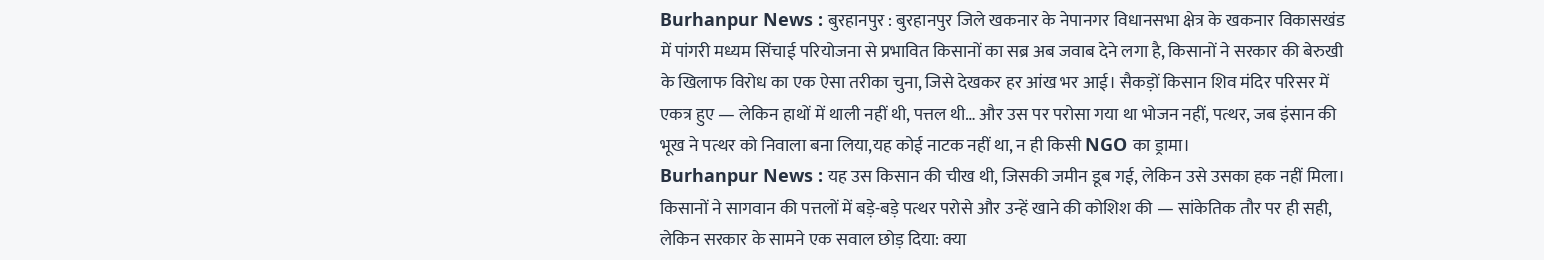Burhanpur News : बुरहानपुर : बुरहानपुर जिले खकनार के नेपानगर विधानसभा क्षेत्र के खकनार विकासखंड में पांगरी मध्यम सिंचाई परियोजना से प्रभावित किसानों का सब्र अब जवाब देने लगा है, किसानों ने सरकार की बेरुखी के खिलाफ विरोध का एक ऐसा तरीका चुना, जिसे देखकर हर आंख भर आई। सैकड़ों किसान शिव मंदिर परिसर में एकत्र हुए — लेकिन हाथों में थाली नहीं थी, पत्तल थी… और उस पर परोसा गया था भोजन नहीं, पत्थर, जब इंसान की भूख ने पत्थर को निवाला बना लिया,यह कोई नाटक नहीं था, न ही किसी NGO का ड्रामा।
Burhanpur News : यह उस किसान की चीख थी, जिसकी जमीन डूब गई, लेकिन उसे उसका हक नहीं मिला। किसानों ने सागवान की पत्तलों में बड़े-बड़े पत्थर परोसे और उन्हें खाने की कोशिश की — सांकेतिक तौर पर ही सही, लेकिन सरकार के सामने एक सवाल छोड़ दिया: क्या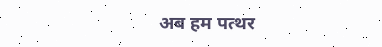अब हम पत्थर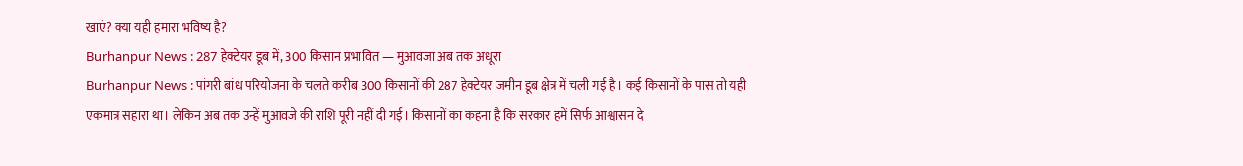खाएं? क्या यही हमारा भविष्य है?
Burhanpur News : 287 हेक्टेयर डूब में, 300 किसान प्रभावित — मुआवजा अब तक अधूरा
Burhanpur News : पांगरी बांध परियोजना के चलते करीब 300 किसानों की 287 हेक्टेयर जमीन डूब क्षेत्र में चली गई है। कई किसानों के पास तो यही एकमात्र सहारा था। लेकिन अब तक उन्हें मुआवजे की राशि पूरी नहीं दी गई। किसानों का कहना है कि सरकार हमें सिर्फ आश्वासन दे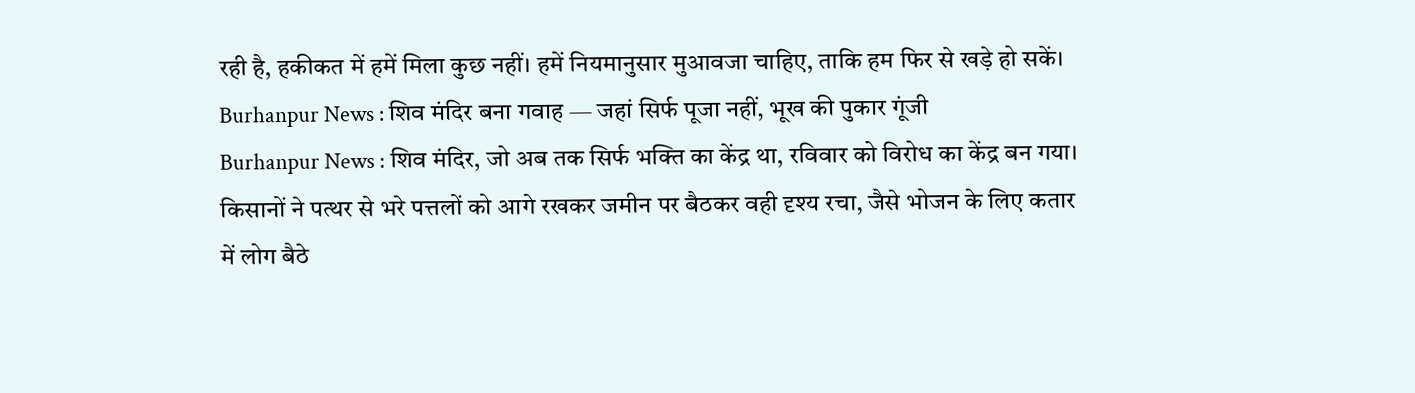रही है, हकीकत में हमें मिला कुछ नहीं। हमें नियमानुसार मुआवजा चाहिए, ताकि हम फिर से खड़े हो सकें।
Burhanpur News : शिव मंदिर बना गवाह — जहां सिर्फ पूजा नहीं, भूख की पुकार गूंजी
Burhanpur News : शिव मंदिर, जो अब तक सिर्फ भक्ति का केंद्र था, रविवार को विरोध का केंद्र बन गया। किसानों ने पत्थर से भरे पत्तलों को आगे रखकर जमीन पर बैठकर वही दृश्य रचा, जैसे भोजन के लिए कतार में लोग बैठे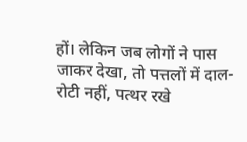हों। लेकिन जब लोगों ने पास जाकर देखा, तो पत्तलों में दाल-रोटी नहीं, पत्थर रखे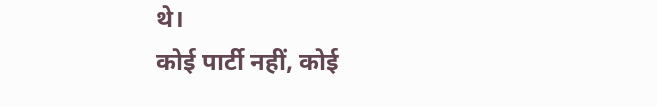थे।
कोई पार्टी नहीं, कोई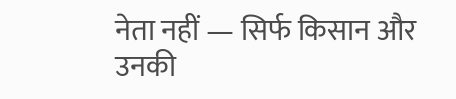नेता नहीं — सिर्फ किसान और उनकी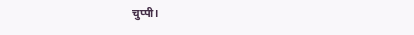चुप्पी।